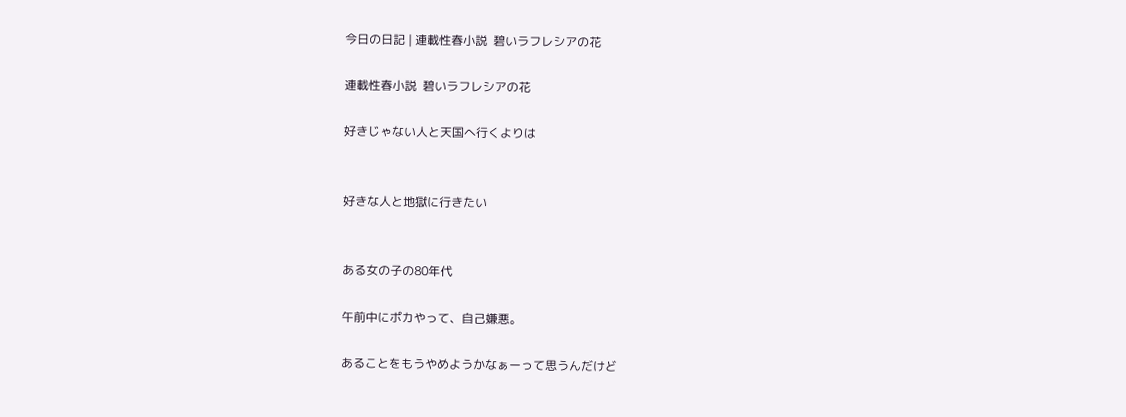今日の日記 | 連載性春小説  碧いラフレシアの花

連載性春小説  碧いラフレシアの花

好きじゃない人と天国へ行くよりは


好きな人と地獄に行きたい


ある女の子の80年代

午前中にポカやって、自己嫌悪。

あることをもうやめようかなぁーって思うんだけど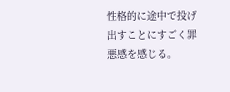性格的に途中で投げ出すことにすごく罪悪感を感じる。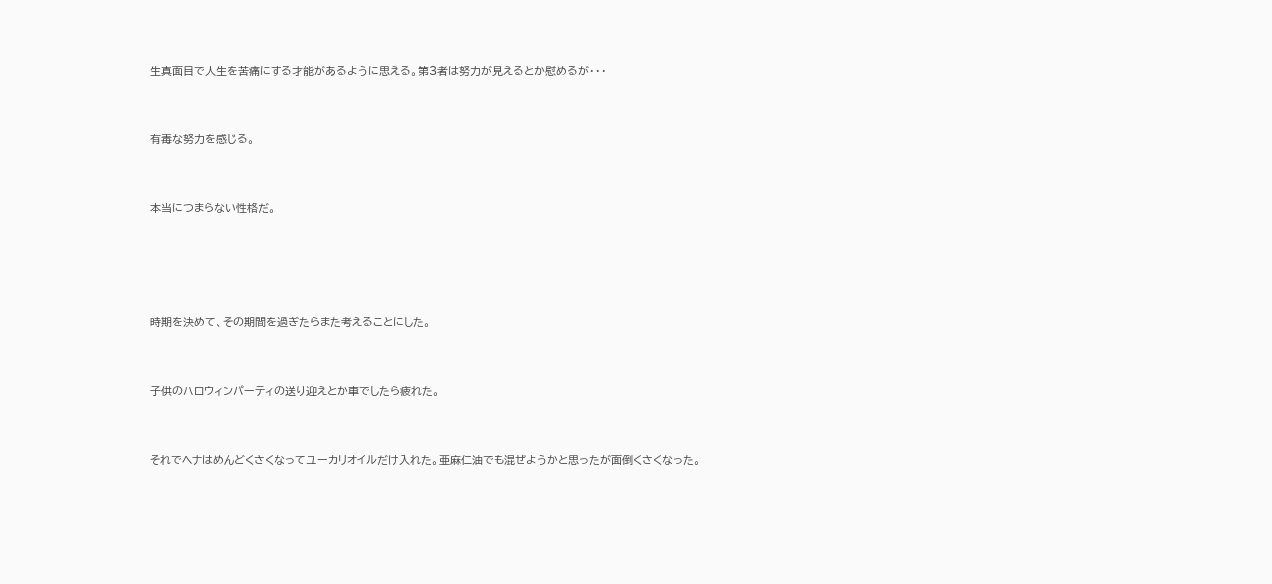生真面目で人生を苦痛にする才能があるように思える。第3者は努力が見えるとか慰めるが・・・


有毒な努力を感じる。


本当につまらない性格だ。




時期を決めて、その期間を過ぎたらまた考えることにした。


子供のハロウィンパーティの送り迎えとか車でしたら疲れた。


それでヘナはめんどくさくなってユーカリオイルだけ入れた。亜麻仁油でも混ぜようかと思ったが面倒くさくなった。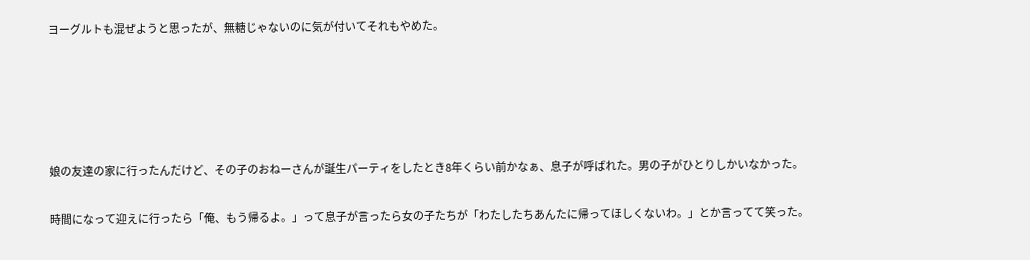ヨーグルトも混ぜようと思ったが、無糖じゃないのに気が付いてそれもやめた。





娘の友達の家に行ったんだけど、その子のおねーさんが誕生パーティをしたとき8年くらい前かなぁ、息子が呼ばれた。男の子がひとりしかいなかった。

時間になって迎えに行ったら「俺、もう帰るよ。」って息子が言ったら女の子たちが「わたしたちあんたに帰ってほしくないわ。」とか言ってて笑った。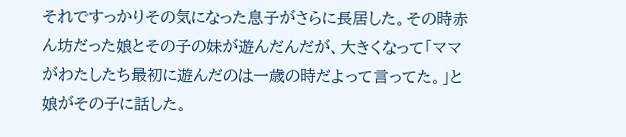それですっかりその気になった息子がさらに長居した。その時赤ん坊だった娘とその子の妹が遊んだんだが、大きくなって「ママがわたしたち最初に遊んだのは一歳の時だよって言ってた。」と娘がその子に話した。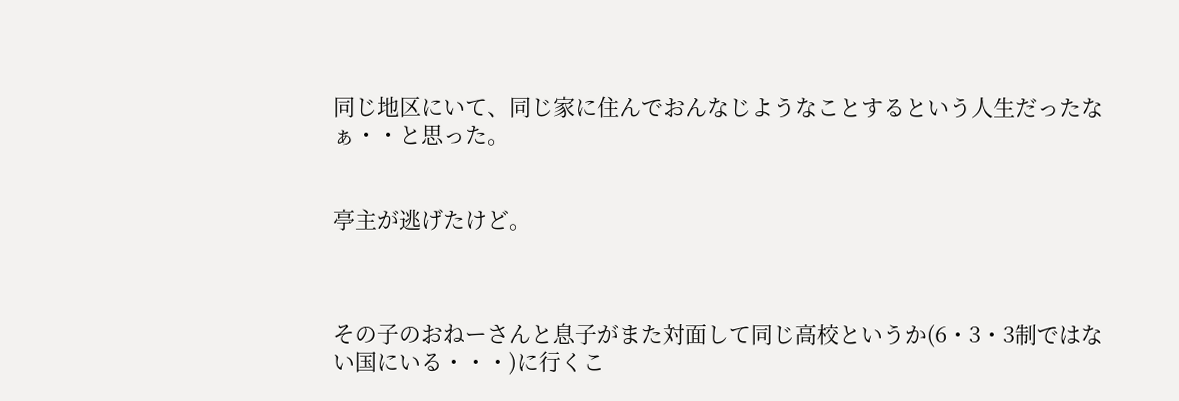同じ地区にいて、同じ家に住んでおんなじようなことするという人生だったなぁ・・と思った。


亭主が逃げたけど。



その子のおねーさんと息子がまた対面して同じ高校というか(6・3・3制ではない国にいる・・・)に行くこ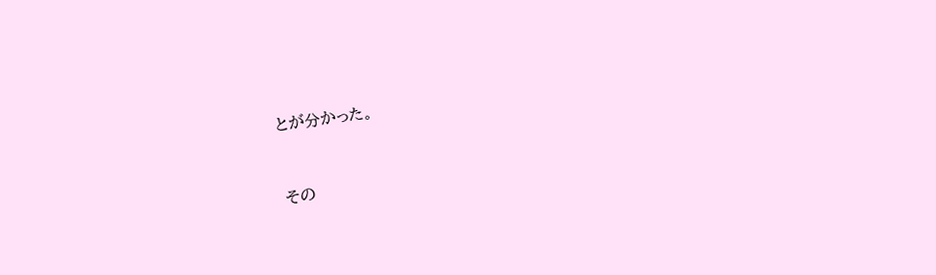とが分かった。


その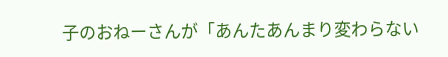子のおねーさんが「あんたあんまり変わらない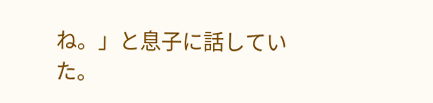ね。」と息子に話していた。